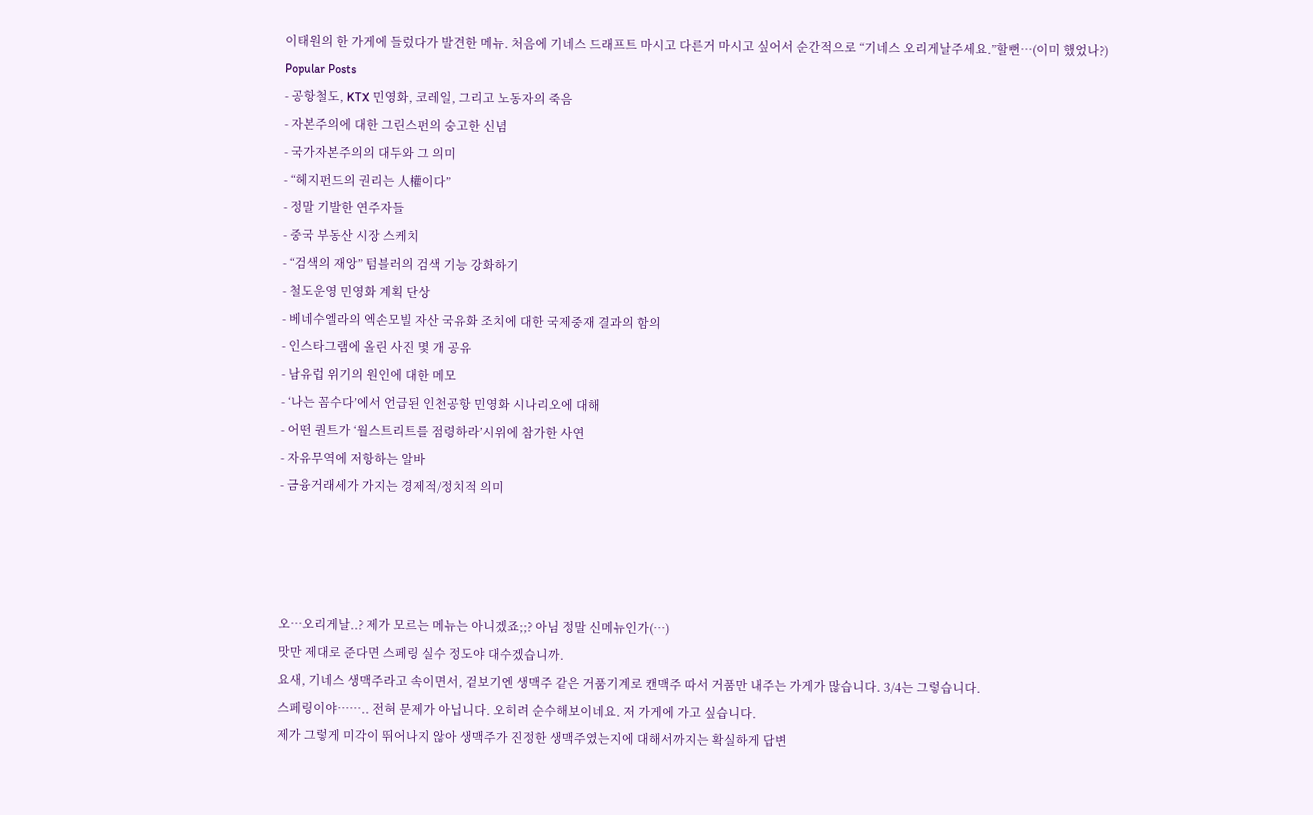이태원의 한 가게에 들렀다가 발견한 메뉴. 처음에 기네스 드래프트 마시고 다른거 마시고 싶어서 순간적으로 “기네스 오리게날주세요.”할뻔…(이미 했었나?)
Popular Posts
- 공항철도, KTX 민영화, 코레일, 그리고 노동자의 죽음
- 자본주의에 대한 그린스펀의 숭고한 신념
- 국가자본주의의 대두와 그 의미
- “헤지펀드의 권리는 人權이다”
- 정말 기발한 연주자들
- 중국 부동산 시장 스케치
- “검색의 재앙” 텀블러의 검색 기능 강화하기
- 철도운영 민영화 계획 단상
- 베네수엘라의 엑손모빌 자산 국유화 조치에 대한 국제중재 결과의 함의
- 인스타그램에 올린 사진 몇 개 공유
- 남유럽 위기의 원인에 대한 메모
- ‘나는 꼼수다’에서 언급된 인천공항 민영화 시나리오에 대해
- 어떤 퀀트가 ‘월스트리트를 점령하라’시위에 참가한 사연
- 자유무역에 저항하는 알바
- 금융거래세가 가지는 경제적/정치적 의미




오…오리게날..? 제가 모르는 메뉴는 아니겠죠;;? 아님 정말 신메뉴인가(…)
맛만 제대로 준다면 스페링 실수 정도야 대수겠습니까.
요새, 기네스 생맥주라고 속이면서, 겉보기엔 생맥주 같은 거품기계로 캔맥주 따서 거품만 내주는 가게가 많습니다. 3/4는 그렇습니다.
스페링이야…….. 전혀 문제가 아닙니다. 오히려 순수해보이네요. 저 가게에 가고 싶습니다.
제가 그렇게 미각이 뛰어나지 않아 생맥주가 진정한 생맥주였는지에 대해서까지는 확실하게 답변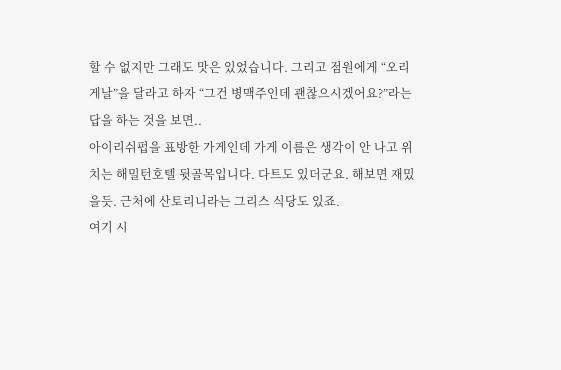할 수 없지만 그래도 맛은 있었습니다. 그리고 점원에게 “오리게날”을 달라고 하자 “그건 병맥주인데 괜찮으시겠어요?”라는 답을 하는 것을 보면..
아이리쉬펍을 표방한 가게인데 가게 이름은 생각이 안 나고 위치는 해밀턴호텔 뒷골목입니다. 다트도 있더군요. 해보면 재밌을듯. 근처에 산토리니라는 그리스 식당도 있죠.
여기 시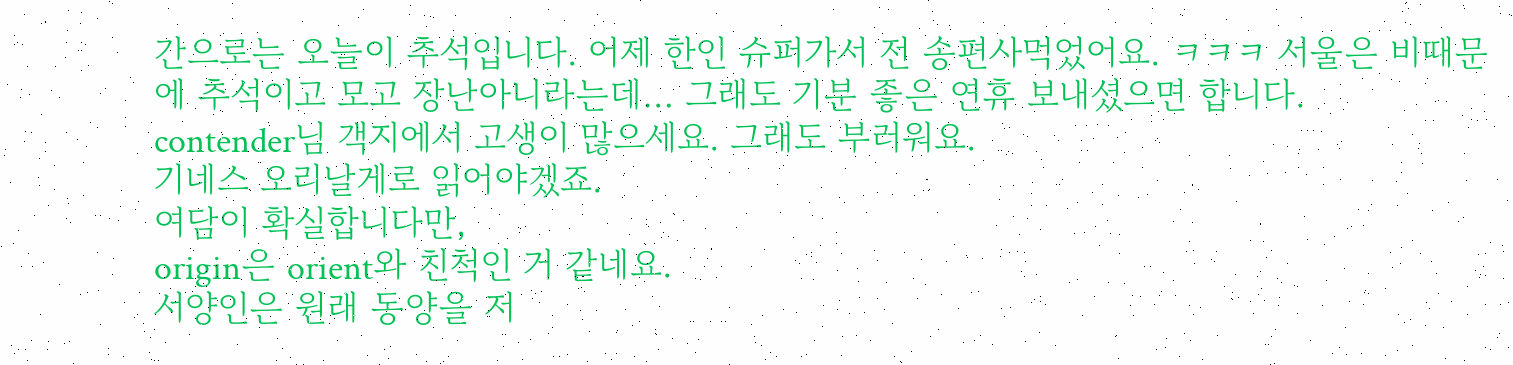간으로는 오늘이 추석입니다. 어제 한인 슈퍼가서 전 송편사먹었어요. ㅋㅋㅋ 서울은 비때문에 추석이고 모고 장난아니라는데… 그래도 기분 좋은 연휴 보내셨으면 합니다.
contender님 객지에서 고생이 많으세요. 그래도 부러워요.
기네스 오리날게로 읽어야겠죠.
여담이 확실합니다만,
origin은 orient와 친척인 거 같네요.
서양인은 원래 동양을 저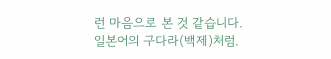런 마음으로 본 것 같습니다.
일본어의 구다라(백제)처럼.